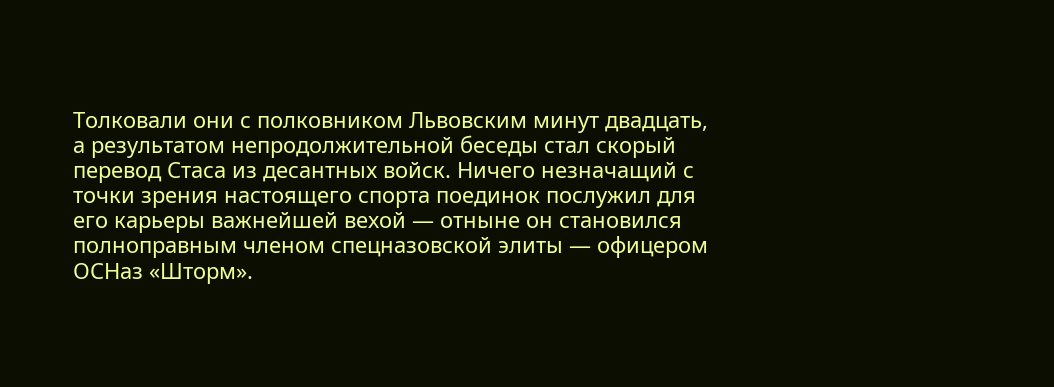Толковали они с полковником Львовским минут двадцать, а результатом непродолжительной беседы стал скорый перевод Стаса из десантных войск. Ничего незначащий с точки зрения настоящего спорта поединок послужил для его карьеры важнейшей вехой — отныне он становился полноправным членом спецназовской элиты — офицером ОСНаз «Шторм».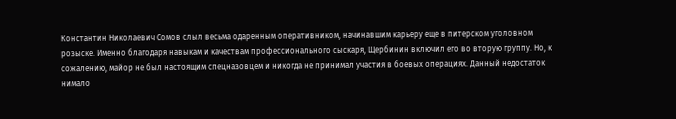Константин Николаевич Сомов слыл весьма одаренным оперативником, начинавшим карьеру еще в питерском уголовном розыске. Именно благодаря навыкам и качествам профессионального сыскаря, Щербинин включил его во вторую группу. Но, к сожалению, майор не был настоящим спецназовцем и никогда не принимал участия в боевых операциях. Данный недостаток нимало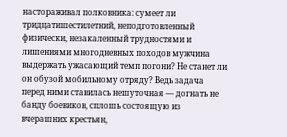настораживал полковника: сумеет ли тридцатишестилетний, неподготовленный физически, незакаленный трудностями и лишениями многодневных походов мужчина выдержать ужасающий темп погони? Не станет ли он обузой мобильному отряду? Ведь задача перед ними ставилась нешуточная — догнать не банду боевиков, сплошь состоящую из вчерашних крестьян,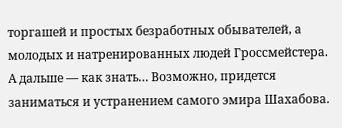торгашей и простых безработных обывателей, а молодых и натренированных людей Гроссмейстера. А дальше — как знать… Возможно, придется заниматься и устранением самого эмира Шахабова.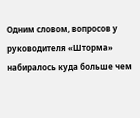Одним словом, вопросов у руководителя «Шторма» набиралось куда больше чем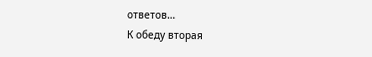ответов…
К обеду вторая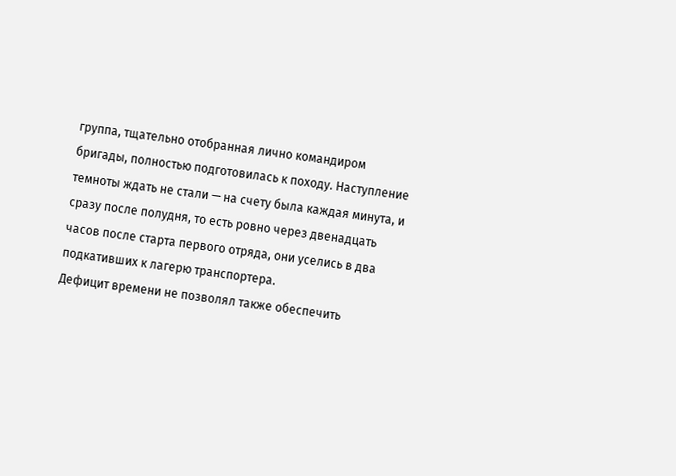группа, тщательно отобранная лично командиром бригады, полностью подготовилась к походу. Наступление темноты ждать не стали — на счету была каждая минута, и сразу после полудня, то есть ровно через двенадцать часов после старта первого отряда, они уселись в два подкативших к лагерю транспортера.
Дефицит времени не позволял также обеспечить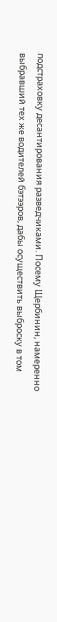подстраховку десантирования разведчиками. Посему Щербинин, намеренно выбравший тех же водителей бэтээров, дабы осуществить выброску в том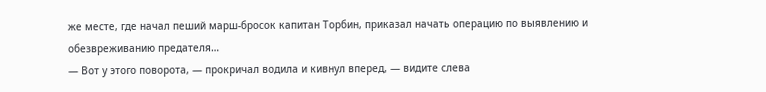же месте, где начал пеший марш-бросок капитан Торбин, приказал начать операцию по выявлению и обезвреживанию предателя…
— Вот у этого поворота, — прокричал водила и кивнул вперед, — видите слева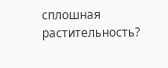сплошная растительность?